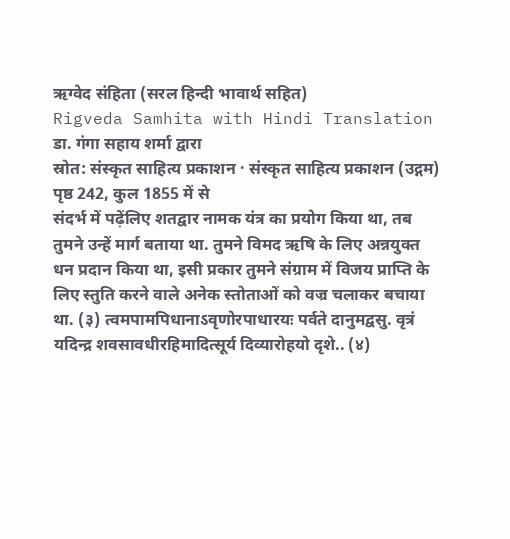ऋग्वेद संहिता (सरल हिन्दी भावार्थ सहित)
Rigveda Samhita with Hindi Translation
डा. गंगा सहाय शर्मा द्वारा
स्रोत: संस्कृत साहित्य प्रकाशन · संस्कृत साहित्य प्रकाशन (उद्गम)
पृष्ठ 242, कुल 1855 में से
संदर्भ में पढ़ेंलिए शतद्वार नामक यंत्र का प्रयोग किया था, तब तुमने उन्हें मार्ग बताया था. तुमने विमद ऋषि के लिए अन्नयुक्त धन प्रदान किया था, इसी प्रकार तुमने संग्राम में विजय प्राप्ति के लिए स्तुति करने वाले अनेक स्तोताओं को वज्र चलाकर बचाया था. (३) त्वमपामपिधानाऽवृणोरपाधारयः पर्वते दानुमद्वसु. वृत्रं यदिन्द्र शवसावधीरहिमादित्सूर्य दिव्यारोहयो दृशे.. (४)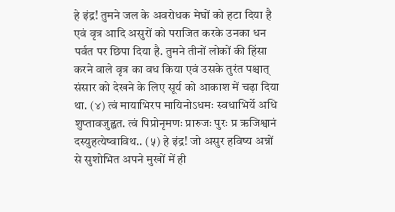हे इंद्र! तुमने जल के अवरोधक मेघों को हटा दिया है एवं वृत्र आदि असुरों को पराजित करके उनका धन पर्वत पर छिपा दिया है. तुमने तीनों लोकों की हिंसा करने वाले वृत्र का वध किया एवं उसके तुरंत पश्चात् संसार को देखने के लिए सूर्य को आकाश में चढ़ा दिया था. (४) त्वं मायाभिरप मायिनोऽधमः स्वधाभिर्ये अधि शुप्तावजुह्वत. त्वं पिप्रोनृमणः प्रारुजः पुरः प्र ऋजिश्वानं दस्युहत्येष्वाविथ.. (५) हे इंद्र! जो असुर हविष्य अन्नों से सुशोभित अपने मुखों में ही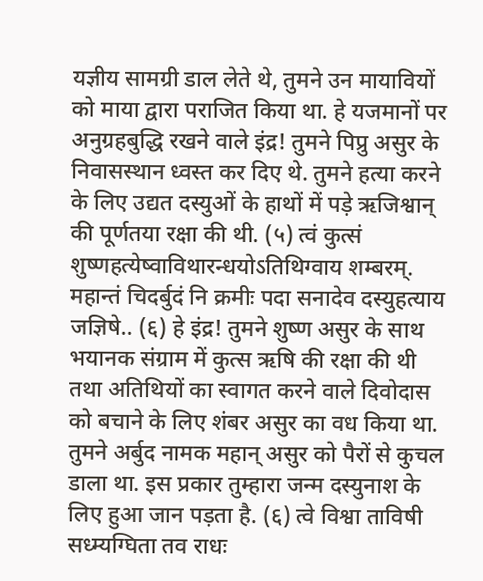यज्ञीय सामग्री डाल लेते थे, तुमने उन मायावियों को माया द्वारा पराजित किया था. हे यजमानों पर अनुग्रहबुद्धि रखने वाले इंद्र! तुमने पिप्रु असुर के निवासस्थान ध्वस्त कर दिए थे. तुमने हत्या करने के लिए उद्यत दस्युओं के हाथों में पड़े ऋजिश्वान् की पूर्णतया रक्षा की थी. (५) त्वं कुत्सं शुष्णहत्येष्वाविथारन्धयोऽतिथिग्वाय शम्बरम्. महान्तं चिदर्बुदं नि क्रमीः पदा सनादेव दस्युहत्याय जज्ञिषे.. (६) हे इंद्र! तुमने शुष्ण असुर के साथ भयानक संग्राम में कुत्स ऋषि की रक्षा की थी तथा अतिथियों का स्वागत करने वाले दिवोदास को बचाने के लिए शंबर असुर का वध किया था. तुमने अर्बुद नामक महान् असुर को पैरों से कुचल डाला था. इस प्रकार तुम्हारा जन्म दस्युनाश के लिए हुआ जान पड़ता है. (६) त्वे विश्वा ताविषी सध्म्यग्घिता तव राधः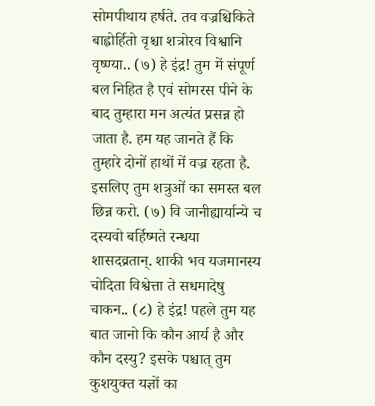सोमपीथाय हर्षते. तव वज्रश्चिकिते बाह्वोर्हितो वृश्चा शत्रोरव विश्वानि वृष्ण्या.. (७) हे इंद्र! तुम में संपूर्ण बल निहित है एवं सोमरस पीने के बाद तुम्हारा मन अत्यंत प्रसन्न हो जाता है. हम यह जानते हैं कि तुम्हारे दोनों हाथों में वज्र रहता है. इसलिए तुम शत्रुओं का समस्त बल छिन्न करो. (७) वि जानीह्यार्यान्ये च दस्यवो बर्हिष्मते रन्धया शासदव्रतान्. शाकी भव यजमानस्य चोदिता विश्वेत्ता ते सधमादेषु चाकन.. (८) हे इंद्र! पहले तुम यह बात जानो कि कौन आर्य है और कौन दस्यु? इसके पश्चात् तुम कुशयुक्त यज्ञों का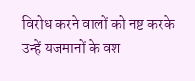विरोध करने वालों को नष्ट करके उन्हें यजमानों के वश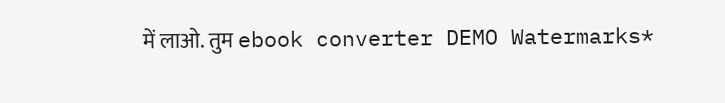में लाओ. तुम ebook converter DEMO Watermarks*